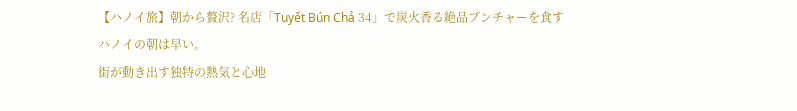【ハノイ旅】朝から贅沢? 名店「Tuyết Bún Chả 34」で炭火香る絶品ブンチャーを食す
ハノイの朝は早い。
街が動き出す独特の熱気と心地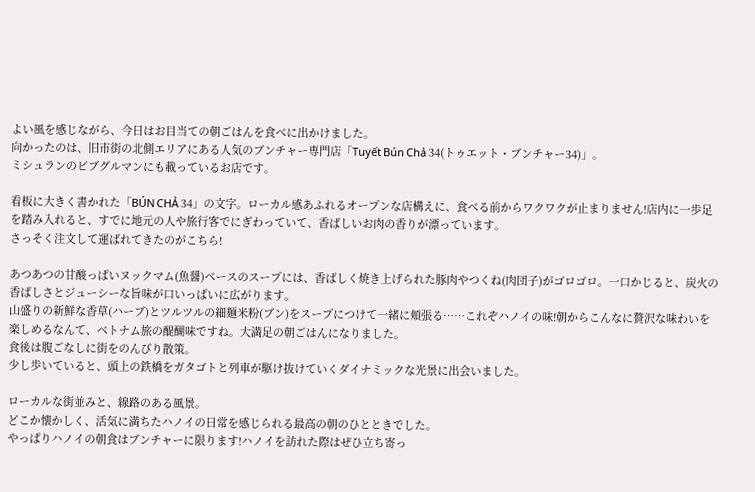よい風を感じながら、今日はお目当ての朝ごはんを食べに出かけました。
向かったのは、旧市街の北側エリアにある人気のブンチャー専門店「Tuyết Bún Chả 34(トゥエット・ブンチャー34)」。
ミシュランのビブグルマンにも載っているお店です。

看板に大きく書かれた「BÚN CHẢ 34」の文字。ローカル感あふれるオープンな店構えに、食べる前からワクワクが止まりません!店内に一歩足を踏み入れると、すでに地元の人や旅行客でにぎわっていて、香ばしいお肉の香りが漂っています。
さっそく注文して運ばれてきたのがこちら!

あつあつの甘酸っぱいヌックマム(魚醤)ベースのスープには、香ばしく焼き上げられた豚肉やつくね(肉団子)がゴロゴロ。一口かじると、炭火の香ばしさとジューシーな旨味が口いっぱいに広がります。
山盛りの新鮮な香草(ハーブ)とツルツルの細麺米粉(ブン)をスープにつけて一緒に頬張る……これぞハノイの味!朝からこんなに贅沢な味わいを楽しめるなんて、ベトナム旅の醍醐味ですね。大満足の朝ごはんになりました。
食後は腹ごなしに街をのんびり散策。
少し歩いていると、頭上の鉄橋をガタゴトと列車が駆け抜けていくダイナミックな光景に出会いました。

ローカルな街並みと、線路のある風景。
どこか懐かしく、活気に満ちたハノイの日常を感じられる最高の朝のひとときでした。
やっぱりハノイの朝食はブンチャーに限ります!ハノイを訪れた際はぜひ立ち寄っ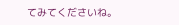てみてくださいね。